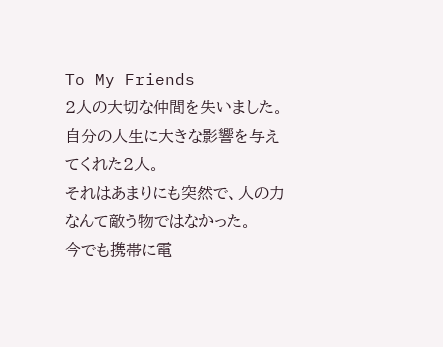To My Friends
2人の大切な仲間を失いました。
自分の人生に大きな影響を与えてくれた2人。
それはあまりにも突然で、人の力なんて敵う物ではなかった。
今でも携帯に電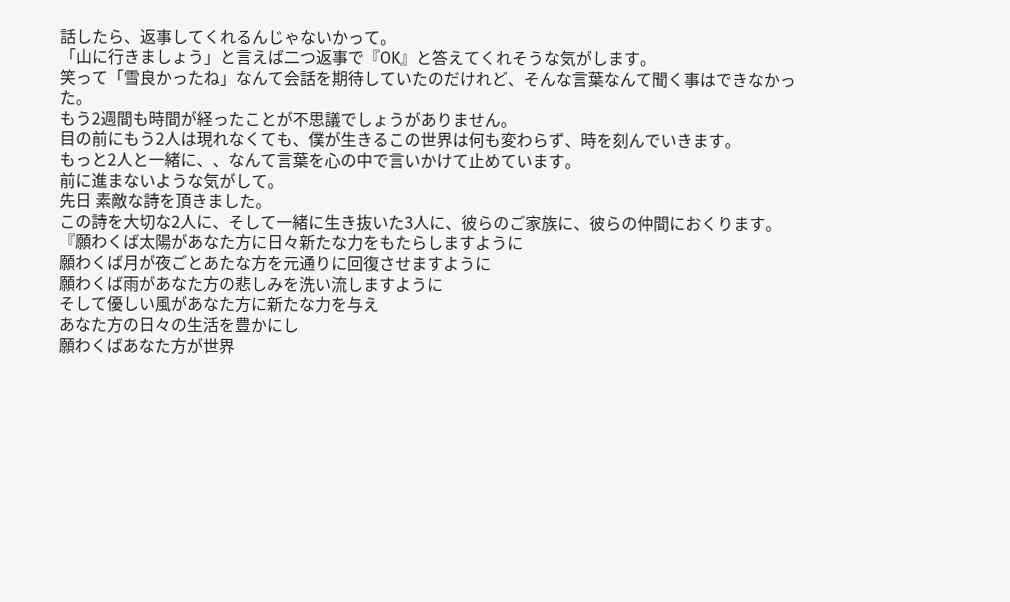話したら、返事してくれるんじゃないかって。
「山に行きましょう」と言えば二つ返事で『OK』と答えてくれそうな気がします。
笑って「雪良かったね」なんて会話を期待していたのだけれど、そんな言葉なんて聞く事はできなかった。
もう2週間も時間が経ったことが不思議でしょうがありません。
目の前にもう2人は現れなくても、僕が生きるこの世界は何も変わらず、時を刻んでいきます。
もっと2人と一緒に、、なんて言葉を心の中で言いかけて止めています。
前に進まないような気がして。
先日 素敵な詩を頂きました。
この詩を大切な2人に、そして一緒に生き抜いた3人に、彼らのご家族に、彼らの仲間におくります。
『願わくば太陽があなた方に日々新たな力をもたらしますように
願わくば月が夜ごとあたな方を元通りに回復させますように
願わくば雨があなた方の悲しみを洗い流しますように
そして優しい風があなた方に新たな力を与え
あなた方の日々の生活を豊かにし
願わくばあなた方が世界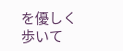を優しく歩いて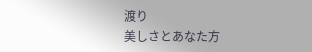渡り
美しさとあなた方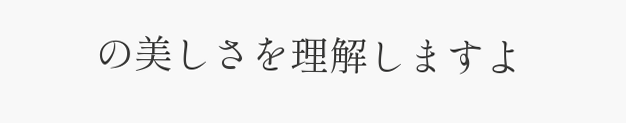の美しさを理解しますよ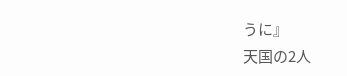うに』
天国の2人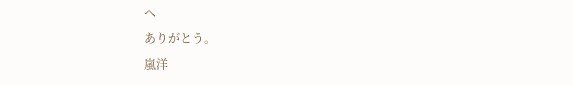へ
ありがとう。
嵐洋